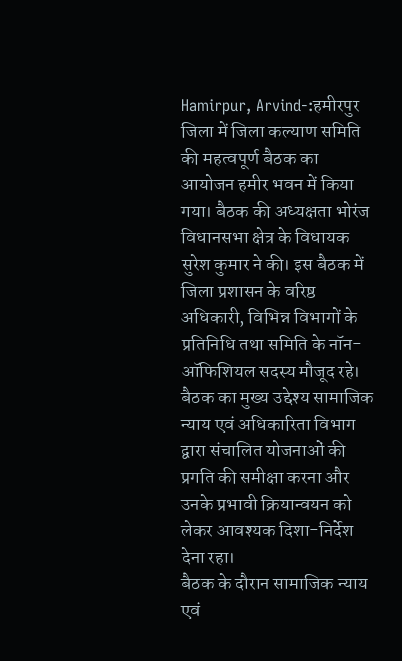Hamirpur, Arvind-:हमीरपुर जिला में जिला कल्याण समिति की महत्वपूर्ण बैठक का आयोजन हमीर भवन में किया गया। बैठक की अध्यक्षता भोरंज विधानसभा क्षेत्र के विधायक सुरेश कुमार ने की। इस बैठक में जिला प्रशासन के वरिष्ठ अधिकारी, विभिन्न विभागों के प्रतिनिधि तथा समिति के नॉन-ऑफिशियल सदस्य मौजूद रहे। बैठक का मुख्य उद्देश्य सामाजिक न्याय एवं अधिकारिता विभाग द्वारा संचालित योजनाओं की प्रगति की समीक्षा करना और उनके प्रभावी क्रियान्वयन को लेकर आवश्यक दिशा-निर्देश देना रहा।
बैठक के दौरान सामाजिक न्याय एवं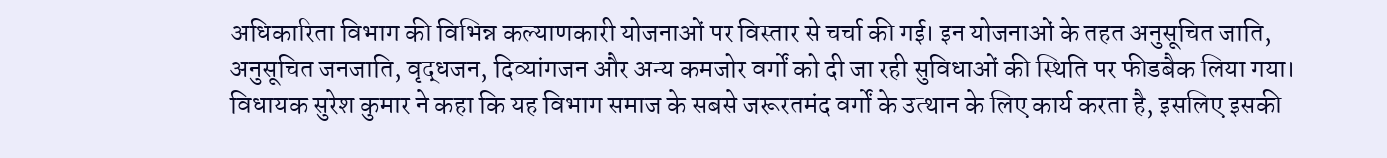अधिकारिता विभाग की विभिन्न कल्याणकारी योजनाओं पर विस्तार से चर्चा की गई। इन योजनाओं के तहत अनुसूचित जाति, अनुसूचित जनजाति, वृद्धजन, दिव्यांगजन और अन्य कमजोर वर्गों को दी जा रही सुविधाओं की स्थिति पर फीडबैक लिया गया। विधायक सुरेश कुमार ने कहा कि यह विभाग समाज के सबसे जरूरतमंद वर्गों के उत्थान के लिए कार्य करता है, इसलिए इसकी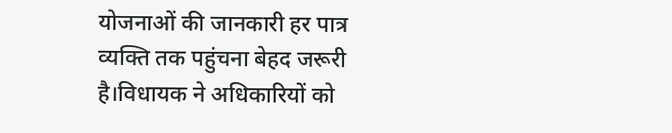योजनाओं की जानकारी हर पात्र व्यक्ति तक पहुंचना बेहद जरूरी है।विधायक ने अधिकारियों को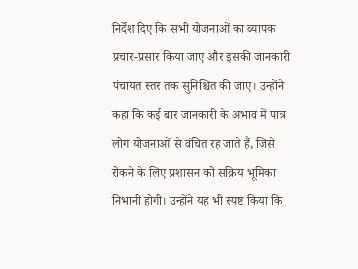निर्देश दिए कि सभी योजनाओं का व्यापक प्रचार-प्रसार किया जाए और इसकी जानकारी पंचायत स्तर तक सुनिश्चित की जाए। उन्होंने कहा कि कई बार जानकारी के अभाव में पात्र लोग योजनाओं से वंचित रह जाते हैं, जिसे रोकने के लिए प्रशासन को सक्रिय भूमिका निभानी होगी। उन्होंने यह भी स्पष्ट किया कि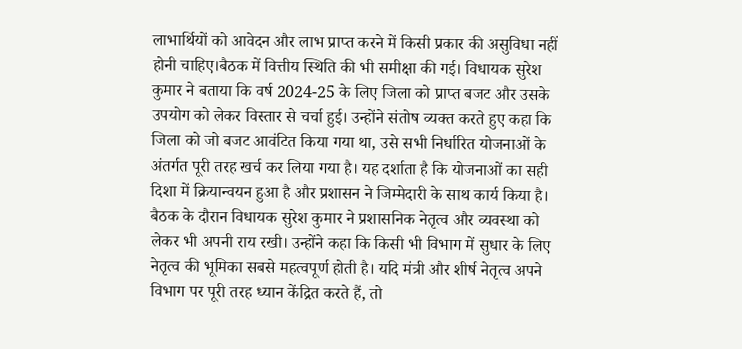लाभार्थियों को आवेदन और लाभ प्राप्त करने में किसी प्रकार की असुविधा नहीं होनी चाहिए।बैठक में वित्तीय स्थिति की भी समीक्षा की गई। विधायक सुरेश कुमार ने बताया कि वर्ष 2024-25 के लिए जिला को प्राप्त बजट और उसके उपयोग को लेकर विस्तार से चर्चा हुई। उन्होंने संतोष व्यक्त करते हुए कहा कि जिला को जो बजट आवंटित किया गया था, उसे सभी निर्धारित योजनाओं के अंतर्गत पूरी तरह खर्च कर लिया गया है। यह दर्शाता है कि योजनाओं का सही दिशा में क्रियान्वयन हुआ है और प्रशासन ने जिम्मेदारी के साथ कार्य किया है।
बैठक के दौरान विधायक सुरेश कुमार ने प्रशासनिक नेतृत्व और व्यवस्था को लेकर भी अपनी राय रखी। उन्होंने कहा कि किसी भी विभाग में सुधार के लिए नेतृत्व की भूमिका सबसे महत्वपूर्ण होती है। यदि मंत्री और शीर्ष नेतृत्व अपने विभाग पर पूरी तरह ध्यान केंद्रित करते हैं, तो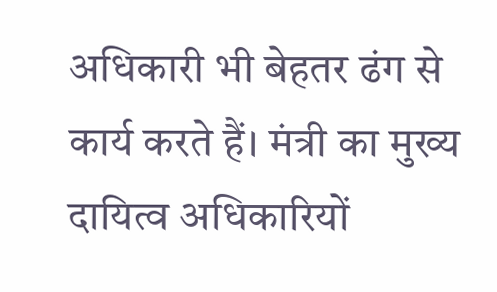अधिकारी भी बेहतर ढंग से कार्य करते हैं। मंत्री का मुख्य दायित्व अधिकारियों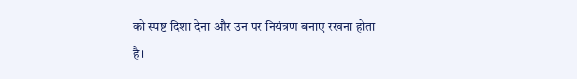को स्पष्ट दिशा देना और उन पर नियंत्रण बनाए रखना होता है।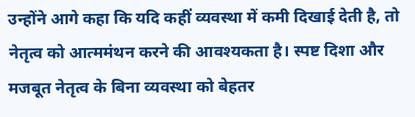उन्होंने आगे कहा कि यदि कहीं व्यवस्था में कमी दिखाई देती है, तो नेतृत्व को आत्ममंथन करने की आवश्यकता है। स्पष्ट दिशा और मजबूत नेतृत्व के बिना व्यवस्था को बेहतर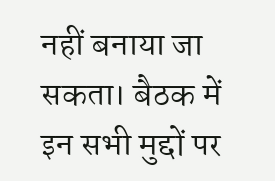नहीं बनाया जा सकता। बैठक में इन सभी मुद्दों पर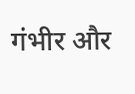गंभीर और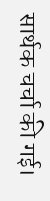सार्थक चर्चा की गई।